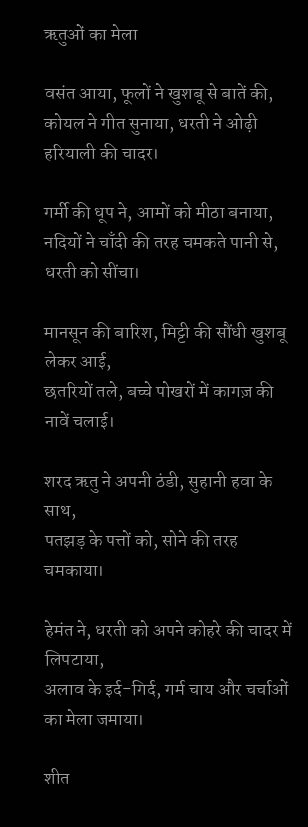ऋतुओं का मेला

वसंत आया, फूलों ने खुशबू से बातें की,
कोयल ने गीत सुनाया, धरती ने ओढ़ी हरियाली की चादर।

गर्मी की धूप ने, आमों को मीठा बनाया,
नदियों ने चाँदी की तरह चमकते पानी से, धरती को सींचा।

मानसून की बारिश, मिट्टी की सौंधी खुशबू लेकर आई,
छतरियों तले, बच्चे पोखरों में कागज़ की नावें चलाई।

शरद ऋतु ने अपनी ठंडी, सुहानी हवा के साथ,
पतझड़ के पत्तों को, सोने की तरह चमकाया।

हेमंत ने, धरती को अपने कोहरे की चादर में लिपटाया,
अलाव के इर्द-गिर्द, गर्म चाय और चर्चाओं का मेला जमाया।

शीत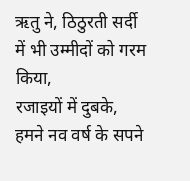ऋतु ने, ठिठुरती सर्दी में भी उम्मीदों को गरम किया,
रजाइयों में दुबके, हमने नव वर्ष के सपने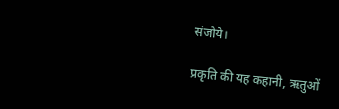संजोये।

प्रकृति की यह कहानी, ऋतुओं